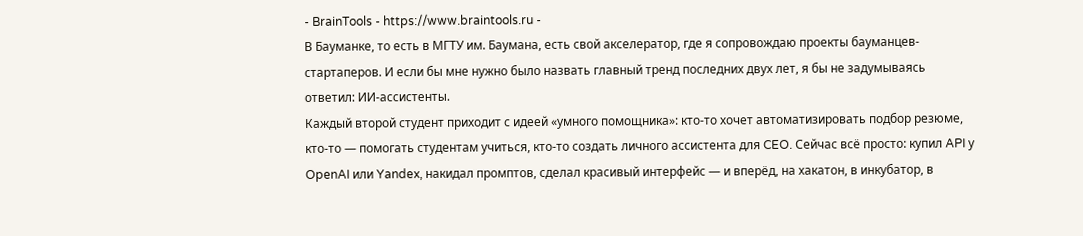- BrainTools - https://www.braintools.ru -
В Бауманке, то есть в МГТУ им. Баумана, есть свой акселератор, где я сопровождаю проекты бауманцев-стартаперов. И если бы мне нужно было назвать главный тренд последних двух лет, я бы не задумываясь ответил: ИИ-ассистенты.
Каждый второй студент приходит с идеей «умного помощника»: кто-то хочет автоматизировать подбор резюме, кто-то — помогать студентам учиться, кто-то создать личного ассистента для CEO. Сейчас всё просто: купил API у OpenAI или Yandex, накидал промптов, сделал красивый интерфейс — и вперёд, на хакатон, в инкубатор, в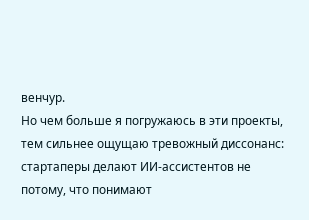венчур.
Но чем больше я погружаюсь в эти проекты, тем сильнее ощущаю тревожный диссонанс: стартаперы делают ИИ-ассистентов не потому, что понимают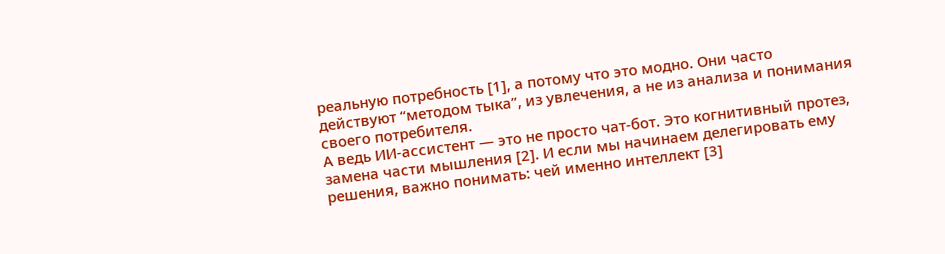реальную потребность [1], а потому что это модно. Они часто действуют “методом тыка”, из увлечения, а не из анализа и понимания своего потребителя.
А ведь ИИ-ассистент — это не просто чат-бот. Это когнитивный протез, замена части мышления [2]. И если мы начинаем делегировать ему решения, важно понимать: чей именно интеллект [3]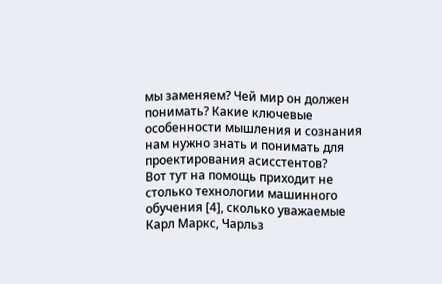мы заменяем? Чей мир он должен понимать? Какие ключевые особенности мышления и сознания нам нужно знать и понимать для проектирования асисстентов?
Вот тут на помощь приходит не столько технологии машинного обучения [4], сколько уважаемые Карл Маркс, Чарльз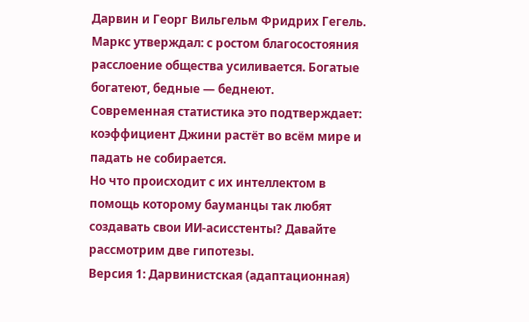Дарвин и Георг Вильгельм Фридрих Гегель.
Маркс утверждал: с ростом благосостояния расслоение общества усиливается. Богатые богатеют, бедные — беднеют.
Современная статистика это подтверждает: коэффициент Джини растёт во всём мире и падать не собирается.
Но что происходит с их интеллектом в помощь которому бауманцы так любят создавать свои ИИ-асисстенты? Давайте рассмотрим две гипотезы.
Версия 1: Дарвинистская (адаптационная)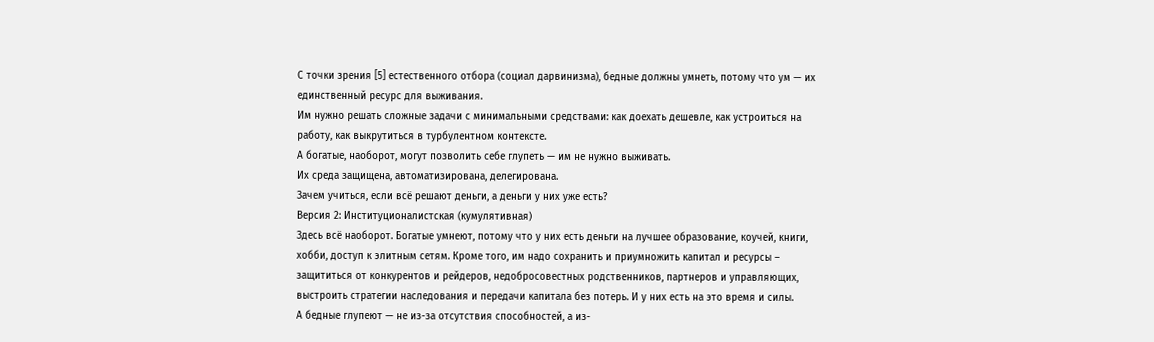С точки зрения [5] естественного отбора (социал дарвинизма), бедные должны умнеть, потому что ум — их единственный ресурс для выживания.
Им нужно решать сложные задачи с минимальными средствами: как доехать дешевле, как устроиться на работу, как выкрутиться в турбулентном контексте.
А богатые, наоборот, могут позволить себе глупеть — им не нужно выживать.
Их среда защищена, автоматизирована, делегирована.
Зачем учиться, если всё решают деньги, а деньги у них уже есть?
Версия 2: Институционалистская (кумулятивная)
Здесь всё наоборот. Богатые умнеют, потому что у них есть деньги на лучшее образование, коучей, книги, хобби, доступ к элитным сетям. Кроме того, им надо сохранить и приумножить капитал и ресурсы – защититься от конкурентов и рейдеров, недобросовестных родственников, партнеров и управляющих, выстроить стратегии наследования и передачи капитала без потерь. И у них есть на это время и силы.
А бедные глупеют — не из-за отсутствия способностей, а из-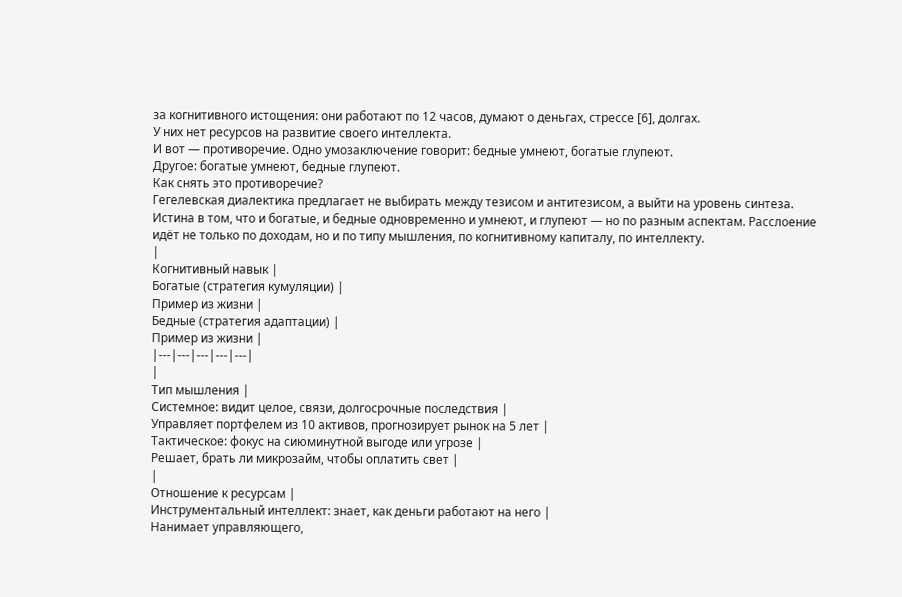за когнитивного истощения: они работают по 12 часов, думают о деньгах, стрессе [6], долгах.
У них нет ресурсов на развитие своего интеллекта.
И вот — противоречие. Одно умозаключение говорит: бедные умнеют, богатые глупеют.
Другое: богатые умнеют, бедные глупеют.
Как снять это противоречие?
Гегелевская диалектика предлагает не выбирать между тезисом и антитезисом, а выйти на уровень синтеза.
Истина в том, что и богатые, и бедные одновременно и умнеют, и глупеют — но по разным аспектам. Расслоение идёт не только по доходам, но и по типу мышления, по когнитивному капиталу, по интеллекту.
|
Когнитивный навык |
Богатые (стратегия кумуляции) |
Пример из жизни |
Бедные (стратегия адаптации) |
Пример из жизни |
|---|---|---|---|---|
|
Тип мышления |
Системное: видит целое, связи, долгосрочные последствия |
Управляет портфелем из 10 активов, прогнозирует рынок на 5 лет |
Тактическое: фокус на сиюминутной выгоде или угрозе |
Решает, брать ли микрозайм, чтобы оплатить свет |
|
Отношение к ресурсам |
Инструментальный интеллект: знает, как деньги работают на него |
Нанимает управляющего,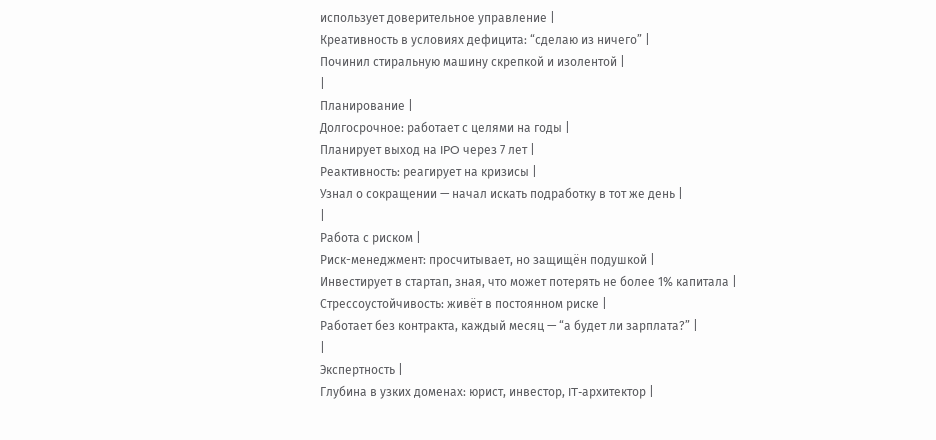использует доверительное управление |
Креативность в условиях дефицита: “сделаю из ничего” |
Починил стиральную машину скрепкой и изолентой |
|
Планирование |
Долгосрочное: работает с целями на годы |
Планирует выход на IPO через 7 лет |
Реактивность: реагирует на кризисы |
Узнал о сокращении — начал искать подработку в тот же день |
|
Работа с риском |
Риск-менеджмент: просчитывает, но защищён подушкой |
Инвестирует в стартап, зная, что может потерять не более 1% капитала |
Стрессоустойчивость: живёт в постоянном риске |
Работает без контракта, каждый месяц — “а будет ли зарплата?” |
|
Экспертность |
Глубина в узких доменах: юрист, инвестор, IT-архитектор |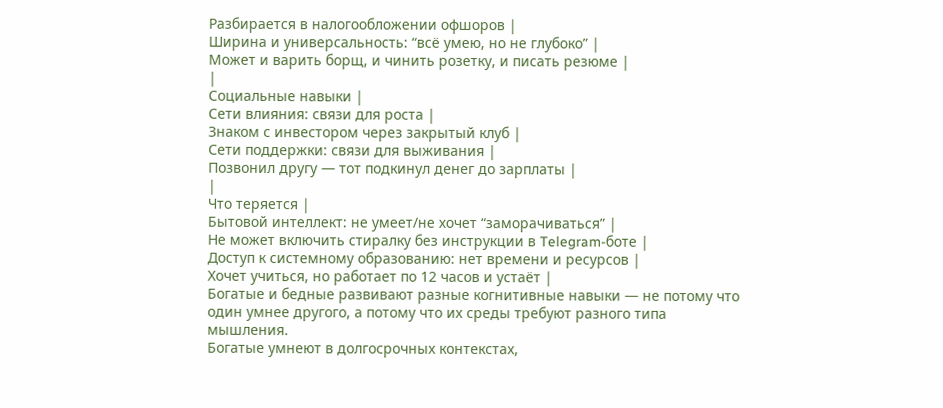Разбирается в налогообложении офшоров |
Ширина и универсальность: “всё умею, но не глубоко” |
Может и варить борщ, и чинить розетку, и писать резюме |
|
Социальные навыки |
Сети влияния: связи для роста |
Знаком с инвестором через закрытый клуб |
Сети поддержки: связи для выживания |
Позвонил другу — тот подкинул денег до зарплаты |
|
Что теряется |
Бытовой интеллект: не умеет/не хочет “заморачиваться” |
Не может включить стиралку без инструкции в Telegram-боте |
Доступ к системному образованию: нет времени и ресурсов |
Хочет учиться, но работает по 12 часов и устаёт |
Богатые и бедные развивают разные когнитивные навыки — не потому что один умнее другого, а потому что их среды требуют разного типа мышления.
Богатые умнеют в долгосрочных контекстах,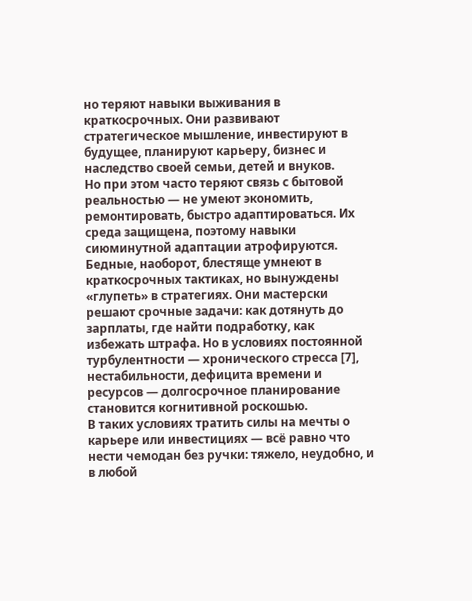но теряют навыки выживания в краткосрочных. Они развивают стратегическое мышление, инвестируют в будущее, планируют карьеру, бизнес и наследство своей семьи, детей и внуков.
Но при этом часто теряют связь с бытовой реальностью — не умеют экономить, ремонтировать, быстро адаптироваться. Их среда защищена, поэтому навыки сиюминутной адаптации атрофируются.
Бедные, наоборот, блестяще умнеют в краткосрочных тактиках, но вынуждены «глупеть» в стратегиях. Они мастерски решают срочные задачи: как дотянуть до зарплаты, где найти подработку, как избежать штрафа. Но в условиях постоянной турбулентности — хронического стресса [7], нестабильности, дефицита времени и ресурсов — долгосрочное планирование становится когнитивной роскошью.
В таких условиях тратить силы на мечты о карьере или инвестициях — всё равно что нести чемодан без ручки: тяжело, неудобно, и в любой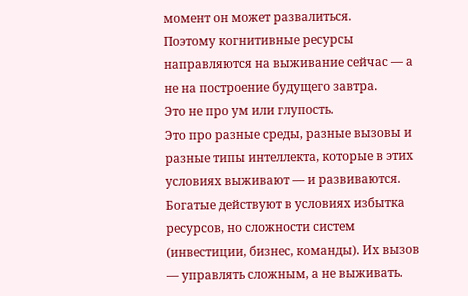момент он может развалиться.
Поэтому когнитивные ресурсы направляются на выживание сейчас — а не на построение будущего завтра.
Это не про ум или глупость.
Это про разные среды, разные вызовы и разные типы интеллекта, которые в этих условиях выживают — и развиваются.
Богатые действуют в условиях избытка ресурсов, но сложности систем (инвестиции, бизнес, команды). Их вызов — управлять сложным, а не выживать.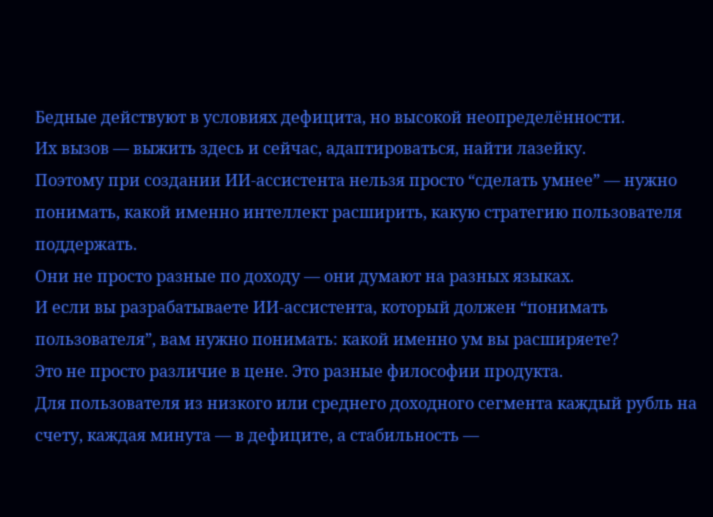Бедные действуют в условиях дефицита, но высокой неопределённости.
Их вызов — выжить здесь и сейчас, адаптироваться, найти лазейку.
Поэтому при создании ИИ-ассистента нельзя просто “сделать умнее” — нужно понимать, какой именно интеллект расширить, какую стратегию пользователя поддержать.
Они не просто разные по доходу — они думают на разных языках.
И если вы разрабатываете ИИ-ассистента, который должен “понимать пользователя”, вам нужно понимать: какой именно ум вы расширяете?
Это не просто различие в цене. Это разные философии продукта.
Для пользователя из низкого или среднего доходного сегмента каждый рубль на счету, каждая минута — в дефиците, а стабильность —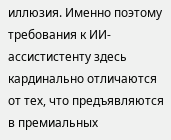иллюзия. Именно поэтому требования к ИИ-ассистистенту здесь кардинально отличаются от тех, что предъявляются в премиальных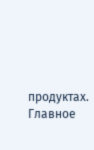продуктах.
Главное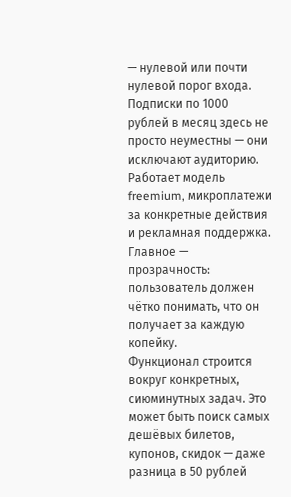— нулевой или почти нулевой порог входа. Подписки по 1000 рублей в месяц здесь не просто неуместны — они исключают аудиторию.
Работает модель freemium, микроплатежи за конкретные действия и рекламная поддержка. Главное — прозрачность: пользователь должен чётко понимать, что он получает за каждую копейку.
Функционал строится вокруг конкретных, сиюминутных задач. Это может быть поиск самых дешёвых билетов, купонов, скидок — даже разница в 50 рублей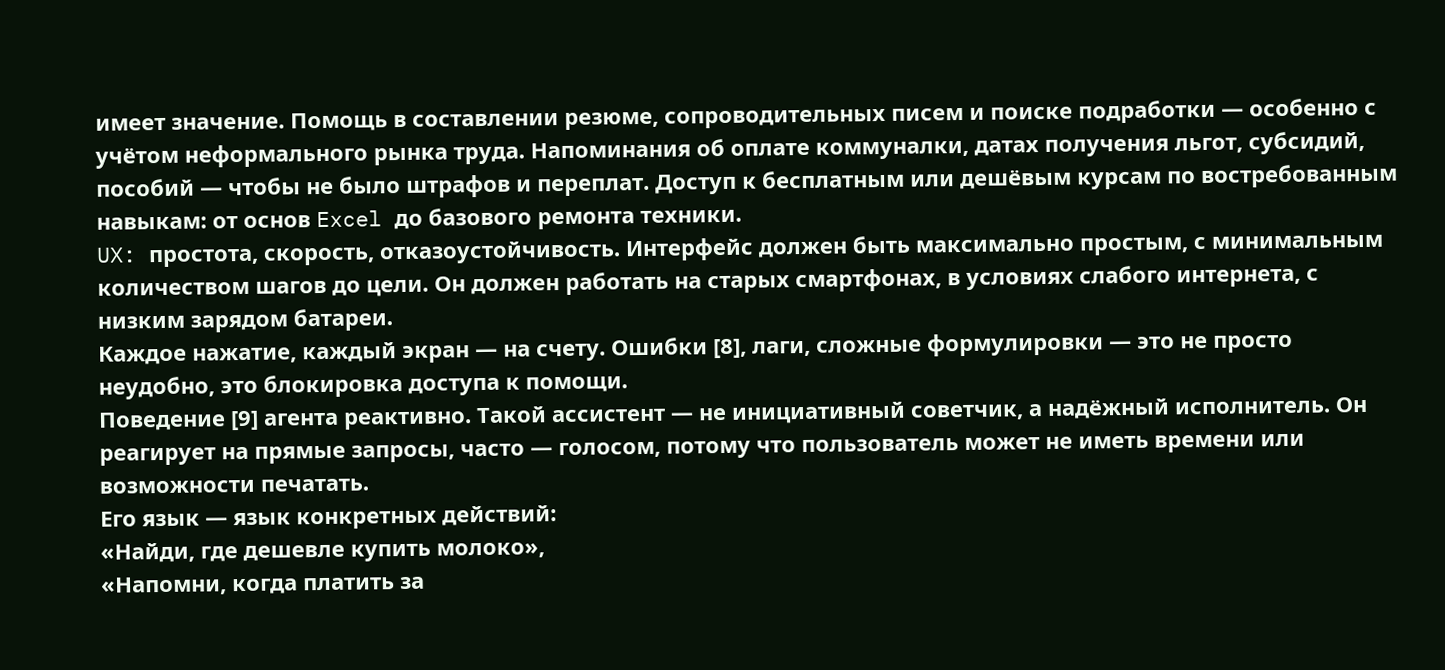имеет значение. Помощь в составлении резюме, сопроводительных писем и поиске подработки — особенно с учётом неформального рынка труда. Напоминания об оплате коммуналки, датах получения льгот, субсидий, пособий — чтобы не было штрафов и переплат. Доступ к бесплатным или дешёвым курсам по востребованным навыкам: от основ Excel до базового ремонта техники.
UX: простота, скорость, отказоустойчивость. Интерфейс должен быть максимально простым, с минимальным количеством шагов до цели. Он должен работать на старых смартфонах, в условиях слабого интернета, с низким зарядом батареи.
Каждое нажатие, каждый экран — на счету. Ошибки [8], лаги, сложные формулировки — это не просто неудобно, это блокировка доступа к помощи.
Поведение [9] агента реактивно. Такой ассистент — не инициативный советчик, а надёжный исполнитель. Он реагирует на прямые запросы, часто — голосом, потому что пользователь может не иметь времени или возможности печатать.
Его язык — язык конкретных действий:
«Найди, где дешевле купить молоко»,
«Напомни, когда платить за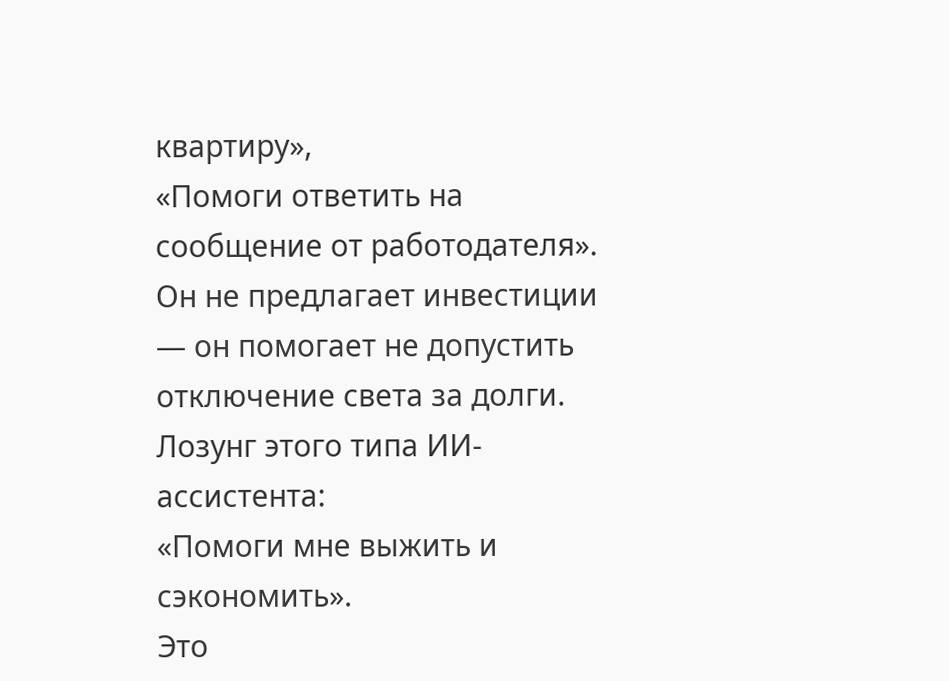квартиру»,
«Помоги ответить на сообщение от работодателя».
Он не предлагает инвестиции — он помогает не допустить отключение света за долги.
Лозунг этого типа ИИ-ассистента:
«Помоги мне выжить и сэкономить».
Это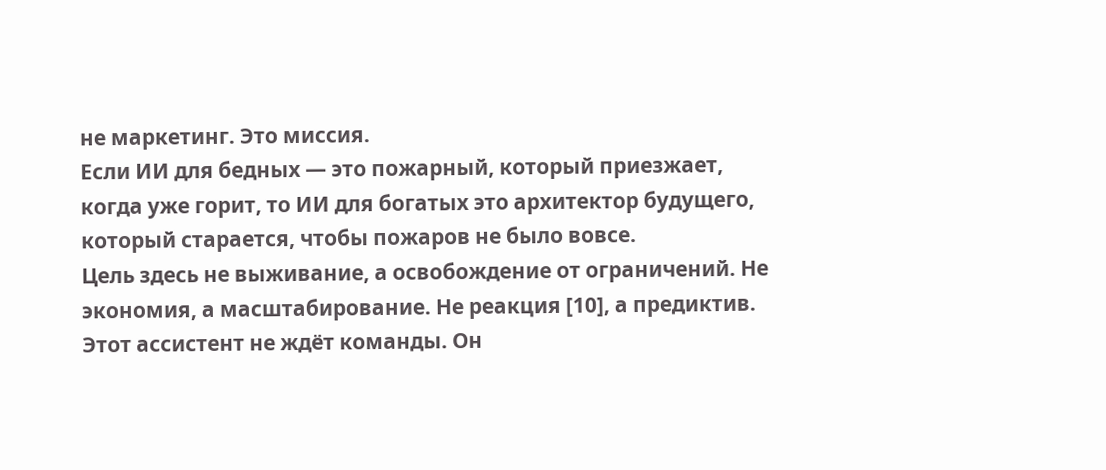не маркетинг. Это миссия.
Если ИИ для бедных — это пожарный, который приезжает, когда уже горит, то ИИ для богатых это архитектор будущего, который старается, чтобы пожаров не было вовсе.
Цель здесь не выживание, а освобождение от ограничений. Не экономия, а масштабирование. Не реакция [10], а предиктив.
Этот ассистент не ждёт команды. Он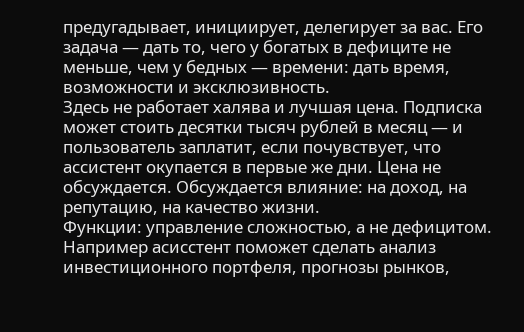предугадывает, инициирует, делегирует за вас. Его задача — дать то, чего у богатых в дефиците не меньше, чем у бедных — времени: дать время, возможности и эксклюзивность.
Здесь не работает халява и лучшая цена. Подписка может стоить десятки тысяч рублей в месяц — и пользователь заплатит, если почувствует, что ассистент окупается в первые же дни. Цена не обсуждается. Обсуждается влияние: на доход, на репутацию, на качество жизни.
Функции: управление сложностью, а не дефицитом.
Например асисстент поможет сделать анализ инвестиционного портфеля, прогнозы рынков,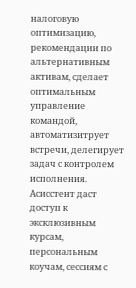налоговую оптимизацию, рекомендации по альтернативным активам, сделает оптимальным управление командой, автоматизитрует встречи, делегирует задач с контролем исполнения. Асисстент даст доступ к эксклюзивным курсам, персональным коучам, сессиям с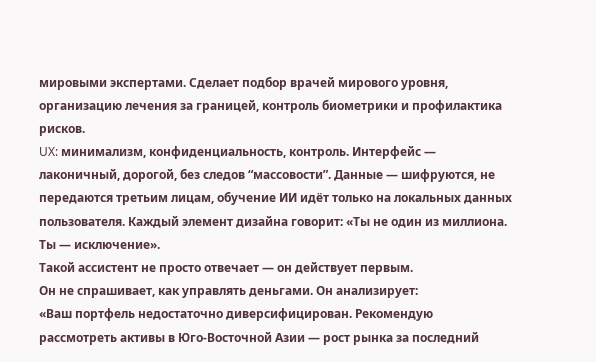мировыми экспертами. Сделает подбор врачей мирового уровня, организацию лечения за границей, контроль биометрики и профилактика рисков.
UX: минимализм, конфиденциальность, контроль. Интерфейс — лаконичный, дорогой, без следов “массовости”. Данные — шифруются, не передаются третьим лицам, обучение ИИ идёт только на локальных данных пользователя. Каждый элемент дизайна говорит: «Ты не один из миллиона. Ты — исключение».
Такой ассистент не просто отвечает — он действует первым.
Он не спрашивает, как управлять деньгами. Он анализирует:
«Ваш портфель недостаточно диверсифицирован. Рекомендую рассмотреть активы в Юго-Восточной Азии — рост рынка за последний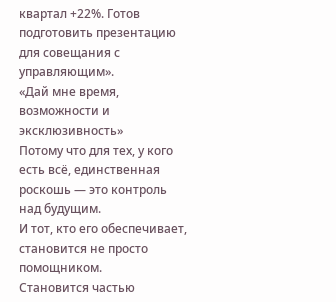квартал +22%. Готов подготовить презентацию для совещания с управляющим».
«Дай мне время, возможности и эксклюзивность»
Потому что для тех, у кого есть всё, единственная роскошь — это контроль над будущим.
И тот, кто его обеспечивает, становится не просто помощником.
Становится частью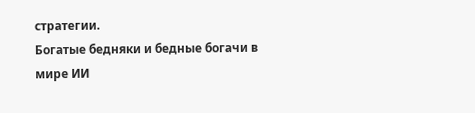стратегии.
Богатые бедняки и бедные богачи в мире ИИ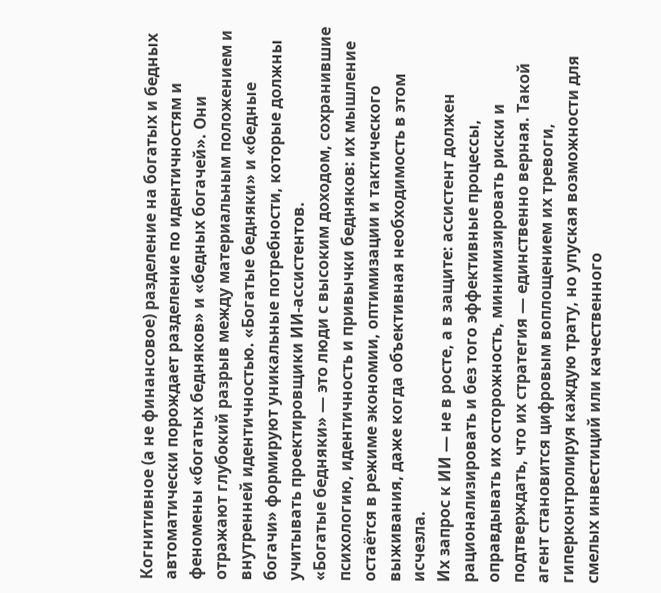Когнитивное (а не финансовое) разделение на богатых и бедных автоматически порождает разделение по идентичностям и феномены «богатых бедняков» и «бедных богачей». Они отражают глубокий разрыв между материальным положением и внутренней идентичностью. «Богатые бедняки» и «бедные богачи» формируют уникальные потребности, которые должны учитывать проектировщики ИИ-ассистентов.
«Богатые бедняки» — это люди с высоким доходом, сохранившие психологию, идентичность и привычки бедняков: их мышление остаётся в режиме экономии, оптимизации и тактического выживания, даже когда объективная необходимость в этом исчезла.
Их запрос к ИИ — не в росте, а в защите: ассистент должен рационализировать и без того эффективные процессы, оправдывать их осторожность, минимизировать риски и подтверждать, что их стратегия — единственно верная. Такой агент становится цифровым воплощением их тревоги, гиперконтролируя каждую трату, но упуская возможности для смелых инвестиций или качественного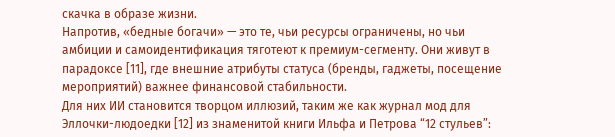скачка в образе жизни.
Напротив, «бедные богачи» — это те, чьи ресурсы ограничены, но чьи амбиции и самоидентификация тяготеют к премиум-сегменту. Они живут в парадоксе [11], где внешние атрибуты статуса (бренды, гаджеты, посещение мероприятий) важнее финансовой стабильности.
Для них ИИ становится творцом иллюзий, таким же как журнал мод для Эллочки-людоедки [12] из знаменитой книги Ильфа и Петрова “12 стульев”: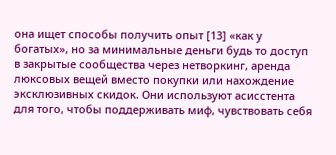она ищет способы получить опыт [13] «как у богатых», но за минимальные деньги будь то доступ в закрытые сообщества через нетворкинг, аренда люксовых вещей вместо покупки или нахождение эксклюзивных скидок. Они используют асисстента для того, чтобы поддерживать миф, чувствовать себя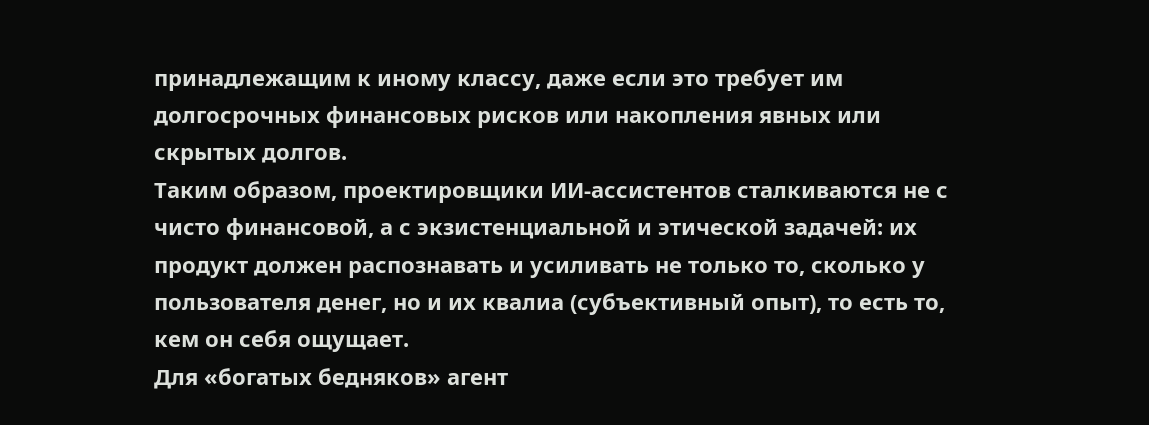принадлежащим к иному классу, даже если это требует им долгосрочных финансовых рисков или накопления явных или скрытых долгов.
Таким образом, проектировщики ИИ-ассистентов сталкиваются не с чисто финансовой, а с экзистенциальной и этической задачей: их продукт должен распознавать и усиливать не только то, сколько у пользователя денег, но и их квалиа (субъективный опыт), то есть то, кем он себя ощущает.
Для «богатых бедняков» агент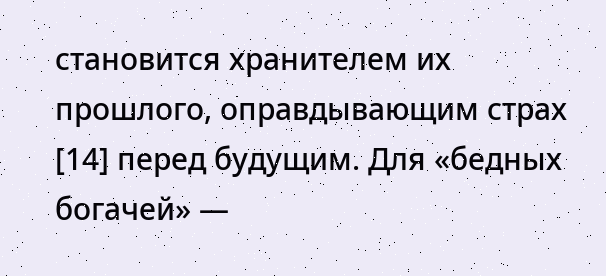становится хранителем их прошлого, оправдывающим страх [14] перед будущим. Для «бедных богачей» —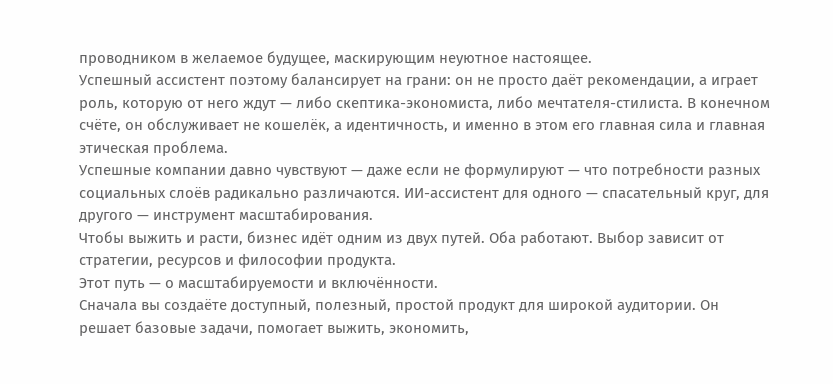проводником в желаемое будущее, маскирующим неуютное настоящее.
Успешный ассистент поэтому балансирует на грани: он не просто даёт рекомендации, а играет роль, которую от него ждут — либо скептика-экономиста, либо мечтателя-стилиста. В конечном счёте, он обслуживает не кошелёк, а идентичность, и именно в этом его главная сила и главная этическая проблема.
Успешные компании давно чувствуют — даже если не формулируют — что потребности разных социальных слоёв радикально различаются. ИИ-ассистент для одного — спасательный круг, для другого — инструмент масштабирования.
Чтобы выжить и расти, бизнес идёт одним из двух путей. Оба работают. Выбор зависит от стратегии, ресурсов и философии продукта.
Этот путь — о масштабируемости и включённости.
Сначала вы создаёте доступный, полезный, простой продукт для широкой аудитории. Он решает базовые задачи, помогает выжить, экономить,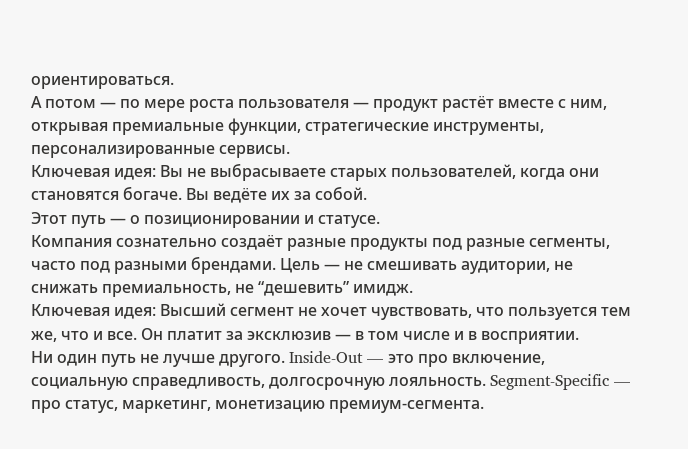ориентироваться.
А потом — по мере роста пользователя — продукт растёт вместе с ним, открывая премиальные функции, стратегические инструменты, персонализированные сервисы.
Ключевая идея: Вы не выбрасываете старых пользователей, когда они становятся богаче. Вы ведёте их за собой.
Этот путь — о позиционировании и статусе.
Компания сознательно создаёт разные продукты под разные сегменты, часто под разными брендами. Цель — не смешивать аудитории, не снижать премиальность, не “дешевить” имидж.
Ключевая идея: Высший сегмент не хочет чувствовать, что пользуется тем же, что и все. Он платит за эксклюзив — в том числе и в восприятии.
Ни один путь не лучше другого. Inside-Out — это про включение, социальную справедливость, долгосрочную лояльность. Segment-Specific — про статус, маркетинг, монетизацию премиум-сегмента.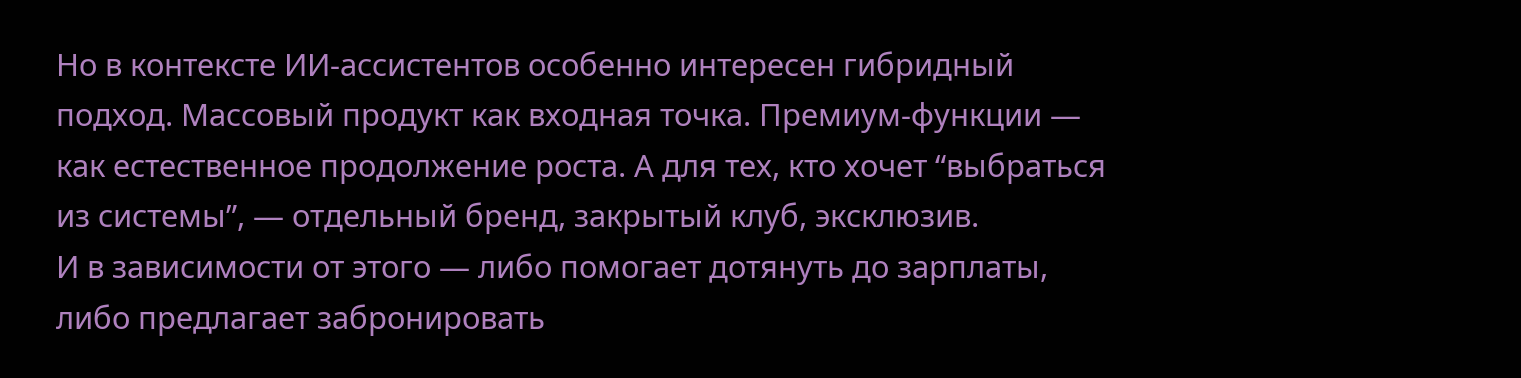Но в контексте ИИ-ассистентов особенно интересен гибридный подход. Массовый продукт как входная точка. Премиум-функции — как естественное продолжение роста. А для тех, кто хочет “выбраться из системы”, — отдельный бренд, закрытый клуб, эксклюзив.
И в зависимости от этого — либо помогает дотянуть до зарплаты, либо предлагает забронировать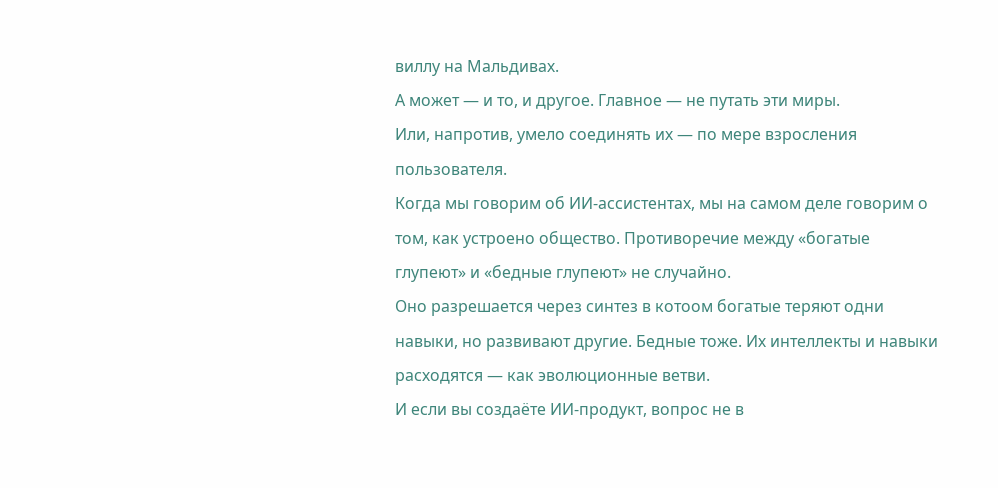виллу на Мальдивах.
А может — и то, и другое. Главное — не путать эти миры.
Или, напротив, умело соединять их — по мере взросления пользователя.
Когда мы говорим об ИИ-ассистентах, мы на самом деле говорим о том, как устроено общество. Противоречие между «богатые глупеют» и «бедные глупеют» не случайно.
Оно разрешается через синтез в котоом богатые теряют одни навыки, но развивают другие. Бедные тоже. Их интеллекты и навыки расходятся — как эволюционные ветви.
И если вы создаёте ИИ-продукт, вопрос не в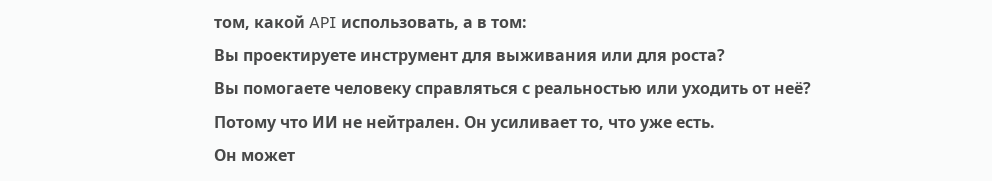том, какой API использовать, а в том:
Вы проектируете инструмент для выживания или для роста?
Вы помогаете человеку справляться с реальностью или уходить от неё?
Потому что ИИ не нейтрален. Он усиливает то, что уже есть.
Он может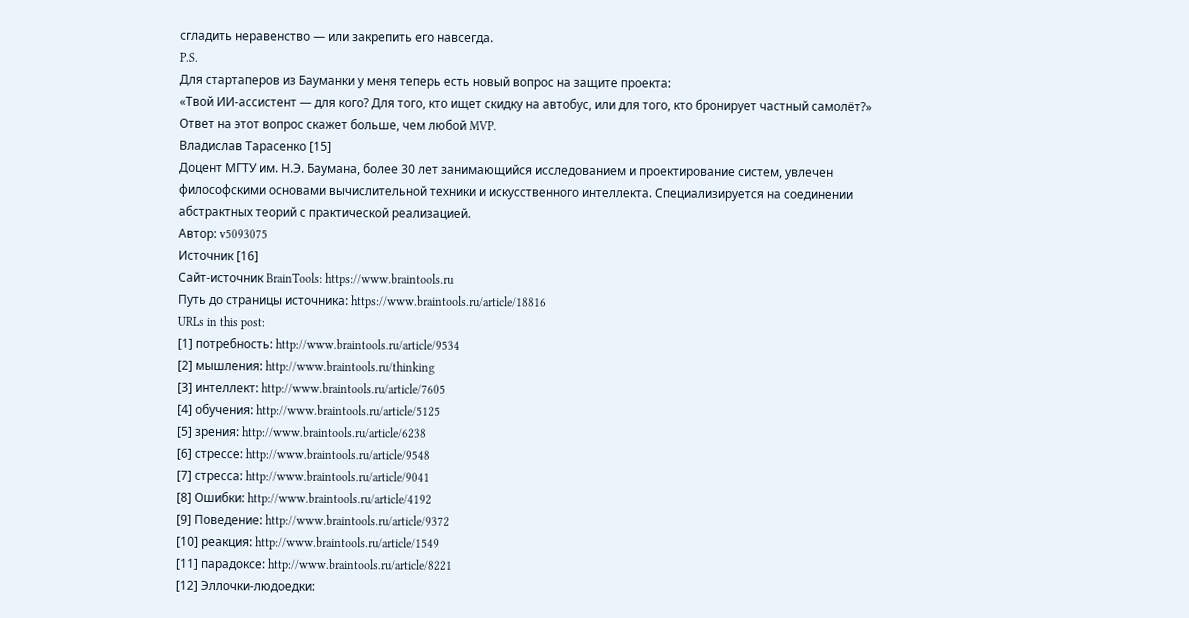сгладить неравенство — или закрепить его навсегда.
P.S.
Для стартаперов из Бауманки у меня теперь есть новый вопрос на защите проекта:
«Твой ИИ-ассистент — для кого? Для того, кто ищет скидку на автобус, или для того, кто бронирует частный самолёт?»
Ответ на этот вопрос скажет больше, чем любой MVP.
Владислав Тарасенко [15]
Доцент МГТУ им. Н.Э. Баумана, более 30 лет занимающийся исследованием и проектирование систем, увлечен философскими основами вычислительной техники и искусственного интеллекта. Специализируется на соединении абстрактных теорий с практической реализацией.
Автор: v5093075
Источник [16]
Сайт-источник BrainTools: https://www.braintools.ru
Путь до страницы источника: https://www.braintools.ru/article/18816
URLs in this post:
[1] потребность: http://www.braintools.ru/article/9534
[2] мышления: http://www.braintools.ru/thinking
[3] интеллект: http://www.braintools.ru/article/7605
[4] обучения: http://www.braintools.ru/article/5125
[5] зрения: http://www.braintools.ru/article/6238
[6] стрессе: http://www.braintools.ru/article/9548
[7] стресса: http://www.braintools.ru/article/9041
[8] Ошибки: http://www.braintools.ru/article/4192
[9] Поведение: http://www.braintools.ru/article/9372
[10] реакция: http://www.braintools.ru/article/1549
[11] парадоксе: http://www.braintools.ru/article/8221
[12] Эллочки-людоедки: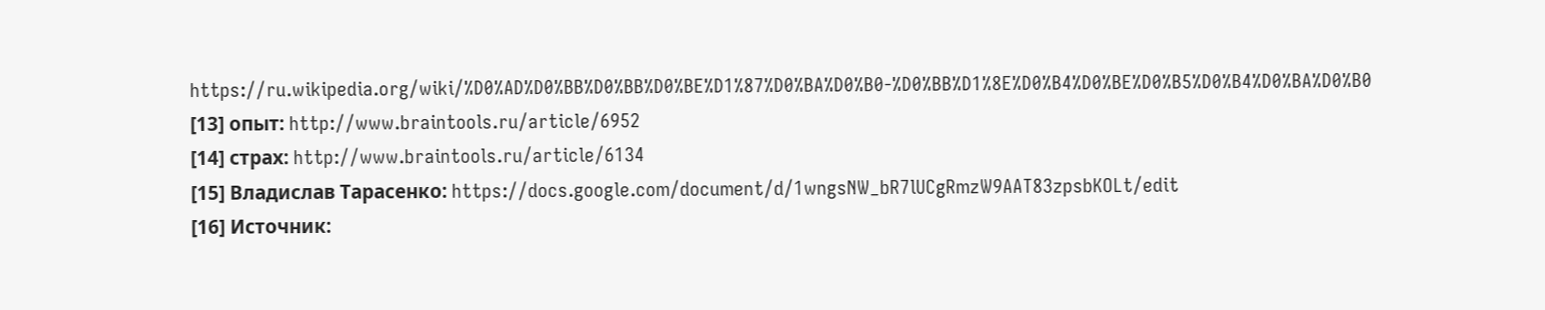https://ru.wikipedia.org/wiki/%D0%AD%D0%BB%D0%BB%D0%BE%D1%87%D0%BA%D0%B0-%D0%BB%D1%8E%D0%B4%D0%BE%D0%B5%D0%B4%D0%BA%D0%B0
[13] опыт: http://www.braintools.ru/article/6952
[14] страх: http://www.braintools.ru/article/6134
[15] Владислав Тарасенко: https://docs.google.com/document/d/1wngsNW_bR7lUCgRmzW9AAT83zpsbKOLt/edit
[16] Источник: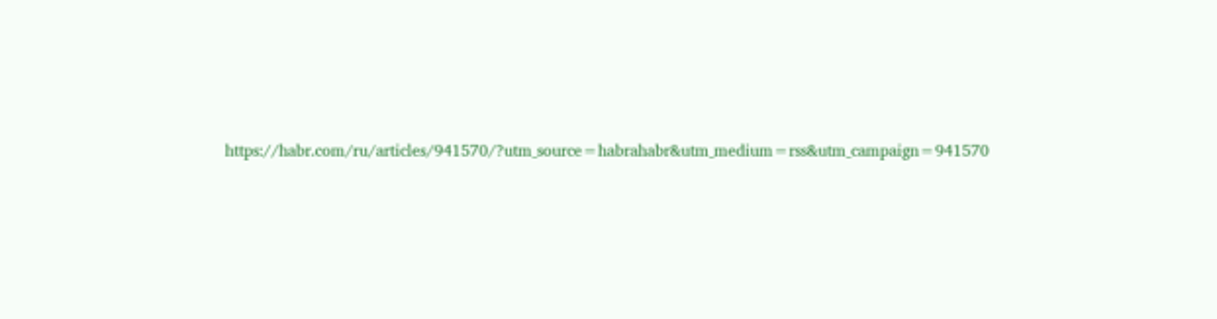https://habr.com/ru/articles/941570/?utm_source=habrahabr&utm_medium=rss&utm_campaign=941570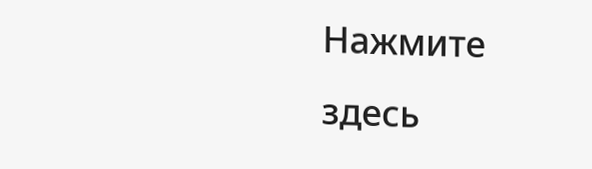Нажмите здесь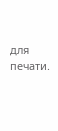для печати.